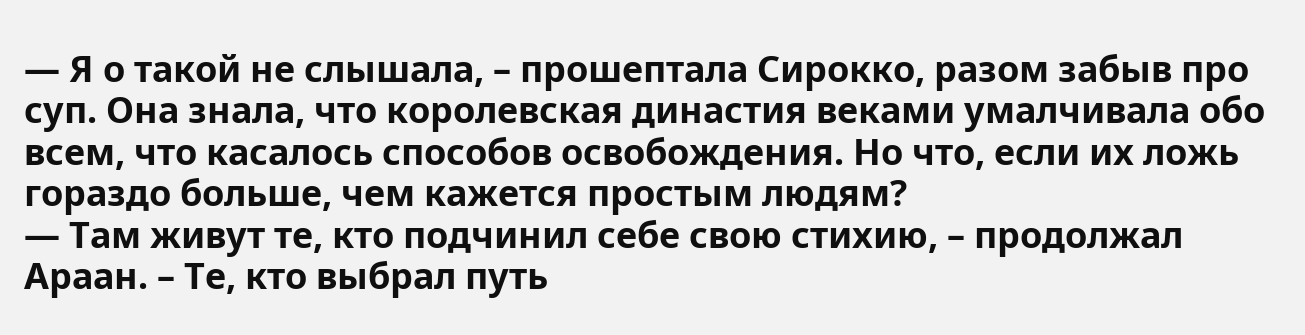— Я о такой не слышала, – прошептала Сирокко, разом забыв про суп. Она знала, что королевская династия веками умалчивала обо всем, что касалось способов освобождения. Но что, если их ложь гораздо больше, чем кажется простым людям?
— Там живут те, кто подчинил себе свою стихию, – продолжал Араан. – Те, кто выбрал путь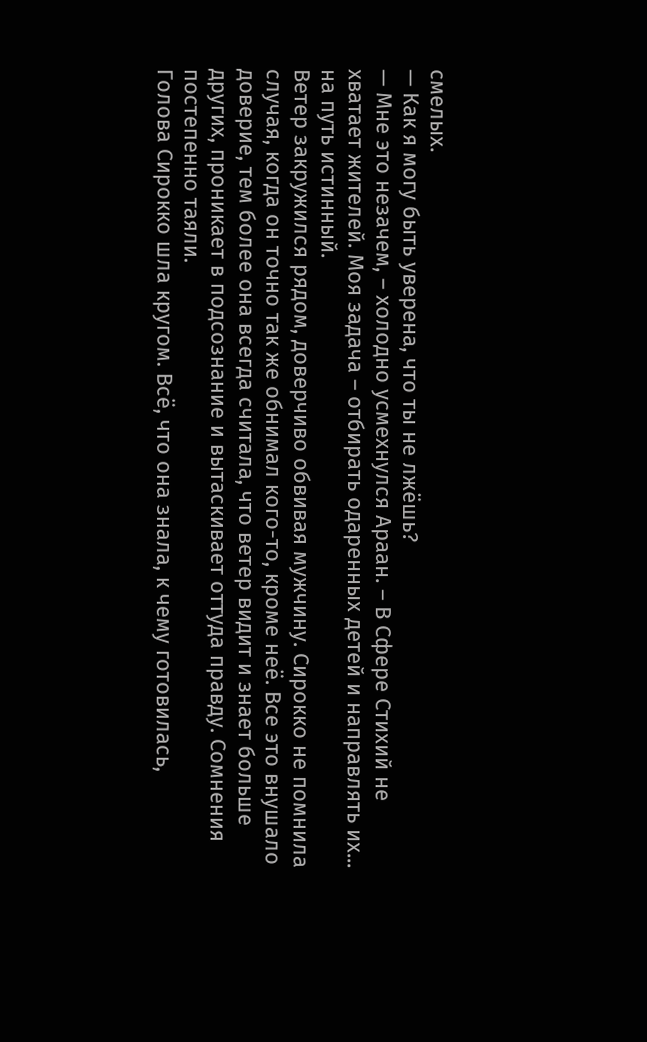смелых.
— Как я могу быть уверена, что ты не лжёшь?
— Мне это незачем, – холодно усмехнулся Араан. – В Сфере Стихий не хватает жителей. Моя задача – отбирать одаренных детей и направлять их... на путь истинный.
Ветер закружился рядом, доверчиво обвивая мужчину. Сирокко не помнила случая, когда он точно так же обнимал кого-то, кроме неё. Все это внушало доверие, тем более она всегда считала, что ветер видит и знает больше других, проникает в подсознание и вытаскивает оттуда правду. Сомнения постепенно таяли.
Голова Сирокко шла кругом. Всё, что она знала, к чему готовилась,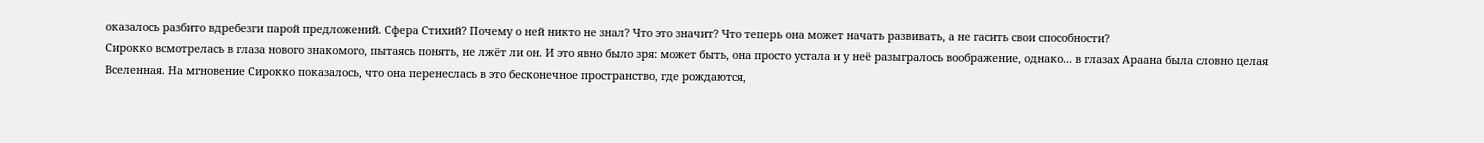оказалось разбито вдребезги парой предложений. Сфера Стихий? Почему о ней никто не знал? Что это значит? Что теперь она может начать развивать, а не гасить свои способности?
Сирокко всмотрелась в глаза нового знакомого, пытаясь понять, не лжёт ли он. И это явно было зря: может быть, она просто устала и у неё разыгралось воображение, однако... в глазах Араана была словно целая Вселенная. На мгновение Сирокко показалось, что она перенеслась в это бесконечное пространство, где рождаются,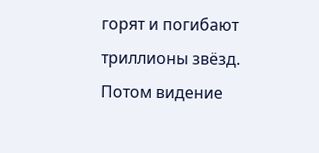горят и погибают триллионы звёзд. Потом видение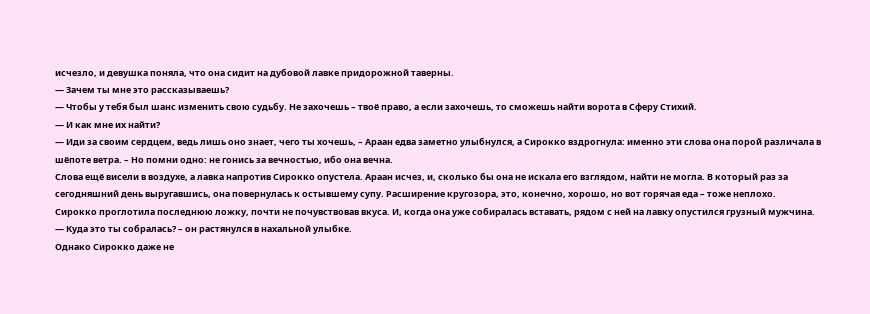исчезло, и девушка поняла, что она сидит на дубовой лавке придорожной таверны.
— Зачем ты мне это рассказываешь?
— Чтобы у тебя был шанс изменить свою судьбу. Не захочешь – твоё право, а если захочешь, то сможешь найти ворота в Сферу Стихий.
— И как мне их найти?
— Иди за своим сердцем, ведь лишь оно знает, чего ты хочешь, – Араан едва заметно улыбнулся, а Сирокко вздрогнула: именно эти слова она порой различала в шёпоте ветра. – Но помни одно: не гонись за вечностью, ибо она вечна.
Слова ещё висели в воздухе, а лавка напротив Сирокко опустела. Араан исчез, и, сколько бы она не искала его взглядом, найти не могла. В который раз за сегодняшний день выругавшись, она повернулась к остывшему супу. Расширение кругозора, это, конечно, хорошо, но вот горячая еда – тоже неплохо.
Сирокко проглотила последнюю ложку, почти не почувствовав вкуса. И, когда она уже собиралась вставать, рядом с ней на лавку опустился грузный мужчина.
— Куда это ты собралась? – он растянулся в нахальной улыбке.
Однако Сирокко даже не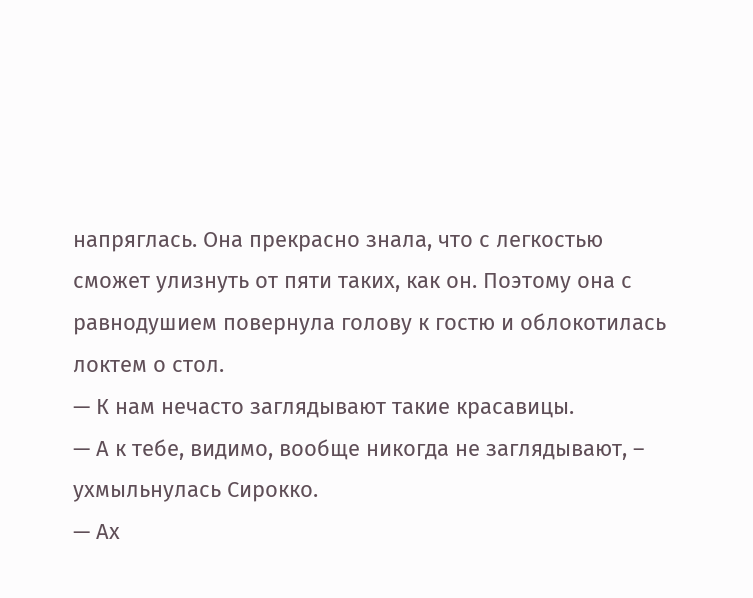напряглась. Она прекрасно знала, что с легкостью сможет улизнуть от пяти таких, как он. Поэтому она с равнодушием повернула голову к гостю и облокотилась локтем о стол.
— К нам нечасто заглядывают такие красавицы.
— А к тебе, видимо, вообще никогда не заглядывают, – ухмыльнулась Сирокко.
— Ах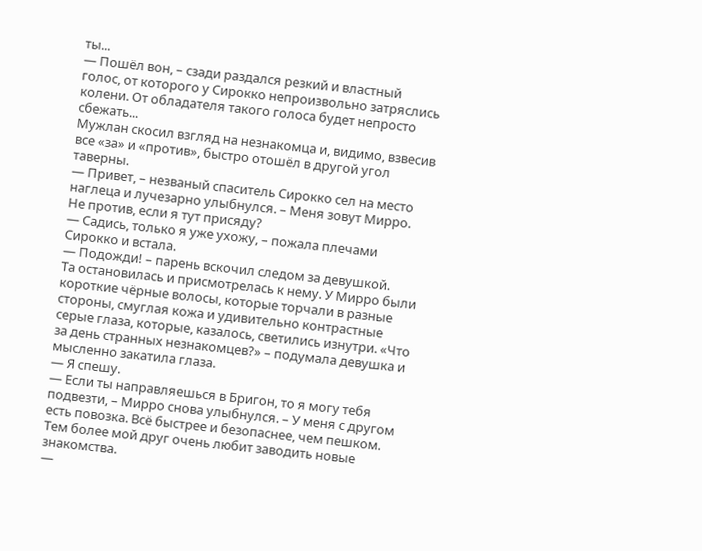ты...
— Пошёл вон, – сзади раздался резкий и властный голос, от которого у Сирокко непроизвольно затряслись колени. От обладателя такого голоса будет непросто сбежать...
Мужлан скосил взгляд на незнакомца и, видимо, взвесив все «за» и «против», быстро отошёл в другой угол таверны.
— Привет, – незваный спаситель Сирокко сел на место наглеца и лучезарно улыбнулся. – Меня зовут Мирро. Не против, если я тут присяду?
— Садись, только я уже ухожу, – пожала плечами Сирокко и встала.
— Подожди! – парень вскочил следом за девушкой.
Та остановилась и присмотрелась к нему. У Мирро были короткие чёрные волосы, которые торчали в разные стороны, смуглая кожа и удивительно контрастные серые глаза, которые, казалось, светились изнутри. «Что за день странных незнакомцев?» – подумала девушка и мысленно закатила глаза.
— Я спешу.
— Если ты направляешься в Бригон, то я могу тебя подвезти, – Мирро снова улыбнулся. – У меня с другом есть повозка. Всё быстрее и безопаснее, чем пешком. Тем более мой друг очень любит заводить новые знакомства.
—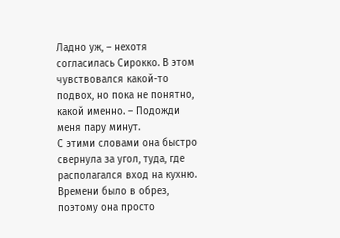Ладно уж, – нехотя согласилась Сирокко. В этом чувствовался какой-то подвох, но пока не понятно, какой именно. – Подожди меня пару минут.
С этими словами она быстро свернула за угол, туда, где располагался вход на кухню. Времени было в обрез, поэтому она просто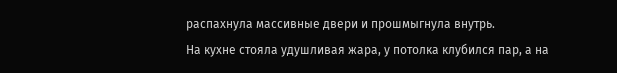распахнула массивные двери и прошмыгнула внутрь.
На кухне стояла удушливая жара, у потолка клубился пар, а на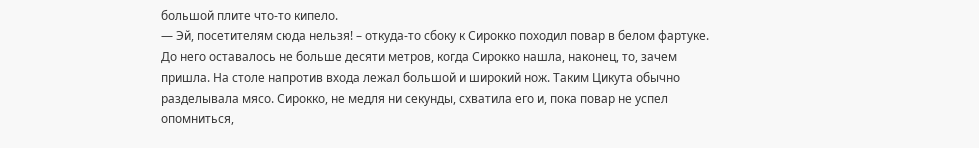большой плите что-то кипело.
— Эй, посетителям сюда нельзя! – откуда-то сбоку к Сирокко походил повар в белом фартуке.
До него оставалось не больше десяти метров, когда Сирокко нашла, наконец, то, зачем пришла. На столе напротив входа лежал большой и широкий нож. Таким Цикута обычно разделывала мясо. Сирокко, не медля ни секунды, схватила его и, пока повар не успел опомниться,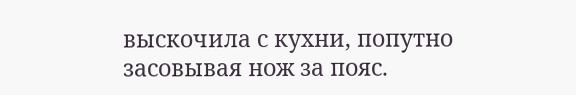выскочила с кухни, попутно засовывая нож за пояс.